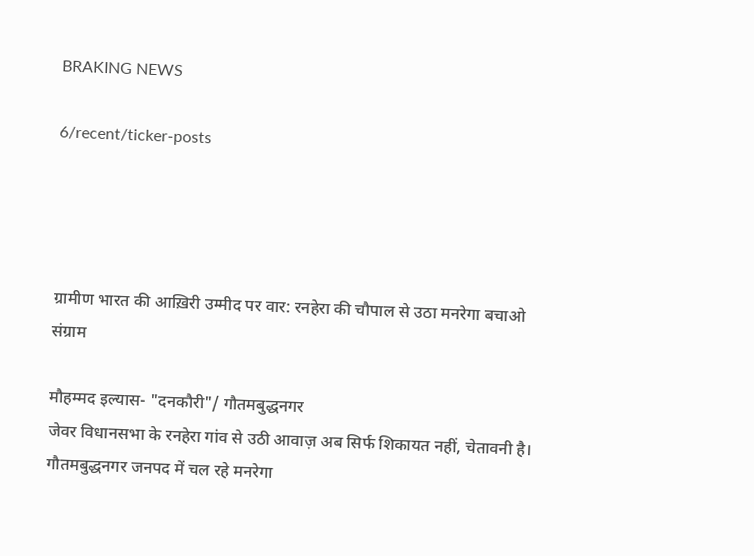BRAKING NEWS

6/recent/ticker-posts




ग्रामीण भारत की आख़िरी उम्मीद पर वार: रनहेरा की चौपाल से उठा मनरेगा बचाओ संग्राम

मौहम्मद इल्यास- "दनकौरी"/ गौतमबुद्धनगर
जेवर विधानसभा के रनहेरा गांव से उठी आवाज़ अब सिर्फ शिकायत नहीं, चेतावनी है। गौतमबुद्धनगर जनपद में चल रहे मनरेगा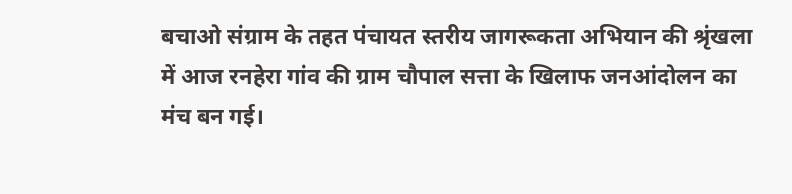बचाओ संग्राम के तहत पंचायत स्तरीय जागरूकता अभियान की श्रृंखला में आज रनहेरा गांव की ग्राम चौपाल सत्ता के खिलाफ जनआंदोलन का मंच बन गई।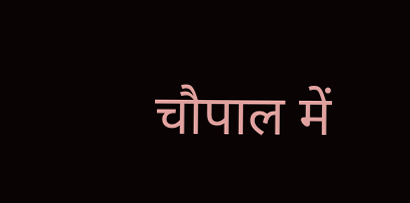चौपाल में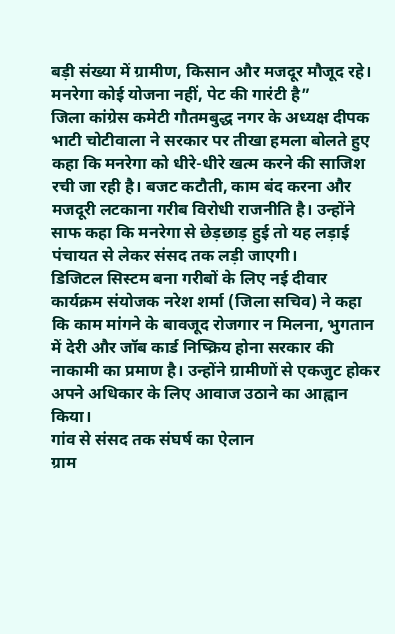बड़ी संख्या में ग्रामीण, किसान और मजदूर मौजूद रहे।
मनरेगा कोई योजना नहीं, पेट की गारंटी है”
जिला कांग्रेस कमेटी गौतमबुद्ध नगर के अध्यक्ष दीपक भाटी चोटीवाला ने सरकार पर तीखा हमला बोलते हुए कहा कि मनरेगा को धीरे-धीरे खत्म करने की साजिश रची जा रही है। बजट कटौती, काम बंद करना और मजदूरी लटकाना गरीब विरोधी राजनीति है। उन्होंने साफ कहा कि मनरेगा से छेड़छाड़ हुई तो यह लड़ाई पंचायत से लेकर संसद तक लड़ी जाएगी।
डिजिटल सिस्टम बना गरीबों के लिए नई दीवार
कार्यक्रम संयोजक नरेश शर्मा (जिला सचिव) ने कहा कि काम मांगने के बावजूद रोजगार न मिलना, भुगतान में देरी और जॉब कार्ड निष्क्रिय होना सरकार की नाकामी का प्रमाण है। उन्होंने ग्रामीणों से एकजुट होकर अपने अधिकार के लिए आवाज उठाने का आह्वान किया।
गांव से संसद तक संघर्ष का ऐलान
ग्राम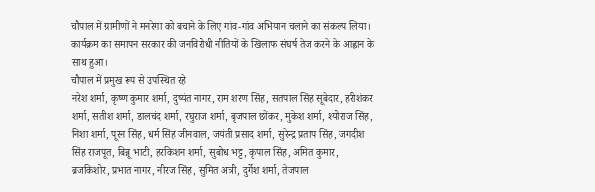चौपाल में ग्रामीणों ने मनरेगा को बचाने के लिए गांव-गांव अभियान चलाने का संकल्प लिया। कार्यक्रम का समापन सरकार की जनविरोधी नीतियों के खिलाफ संघर्ष तेज करने के आह्वान के साथ हुआ।
चौपाल में प्रमुख रूप से उपस्थित रहे
नरेश शर्मा, कृष्ण कुमार शर्मा, दुष्यंत नागर, राम शरण सिंह, सतपाल सिंह सूबेदार, हरीशंकर शर्मा, सतीश शर्मा, डालचंद शर्मा, रघुराज शर्मा, बृजपाल छोंकर, मुकेश शर्मा, श्योराज सिंह, निशा शर्मा, पूरन सिंह, धर्म सिंह जीनवाल, जयंती प्रसाद शर्मा, सुरेन्द्र प्रताप सिंह, जगदीश सिंह राजपूत, बिन्नू भाटी, हरकिशन शर्मा, सुबोध भट्ट, कृपाल सिंह, अमित कुमार, ब्रजकिशोर, प्रभात नागर, नीरज सिंह, सुमित अत्री, दुर्गेश शर्मा, तेजपाल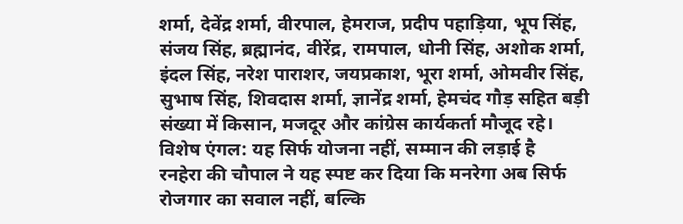शर्मा, देवेंद्र शर्मा, वीरपाल, हेमराज, प्रदीप पहाड़िया, भूप सिंह, संजय सिंह, ब्रह्मानंद, वीरेंद्र, रामपाल, धोनी सिंह, अशोक शर्मा, इंदल सिंह, नरेश पाराशर, जयप्रकाश, भूरा शर्मा, ओमवीर सिंह, सुभाष सिंह, शिवदास शर्मा, ज्ञानेंद्र शर्मा, हेमचंद गौड़ सहित बड़ी संख्या में किसान, मजदूर और कांग्रेस कार्यकर्ता मौजूद रहे।
विशेष एंगल: यह सिर्फ योजना नहीं, सम्मान की लड़ाई है
रनहेरा की चौपाल ने यह स्पष्ट कर दिया कि मनरेगा अब सिर्फ रोजगार का सवाल नहीं, बल्कि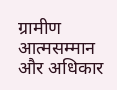ग्रामीण आत्मसम्मान और अधिकार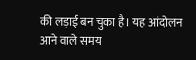की लड़ाई बन चुका है। यह आंदोलन आने वाले समय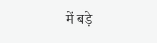में बड़े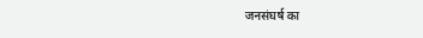जनसंघर्ष का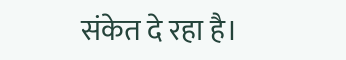संकेत दे रहा है।